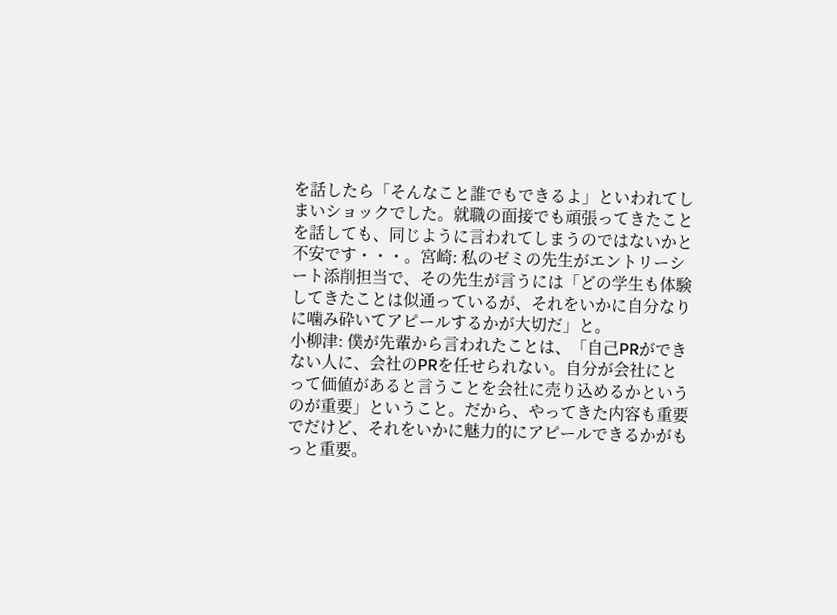を話したら「そんなこと誰でもできるよ」といわれてしまいショックでした。就職の面接でも頑張ってきたことを話しても、同じように言われてしまうのではないかと不安です・・・。宮崎: 私のゼミの先生がエントリーシート添削担当で、その先生が言うには「どの学生も体験してきたことは似通っているが、それをいかに自分なりに噛み砕いてアピールするかが大切だ」と。
小柳津: 僕が先輩から言われたことは、「自己PRができない人に、会社のPRを任せられない。自分が会社にとって価値があると言うことを会社に売り込めるかというのが重要」ということ。だから、やってきた内容も重要でだけど、それをいかに魅力的にアピールできるかがもっと重要。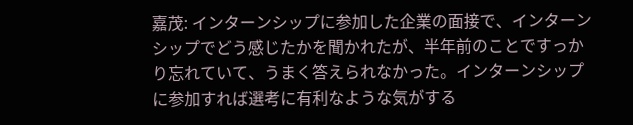嘉茂: インターンシップに参加した企業の面接で、インターンシップでどう感じたかを聞かれたが、半年前のことですっかり忘れていて、うまく答えられなかった。インターンシップに参加すれば選考に有利なような気がする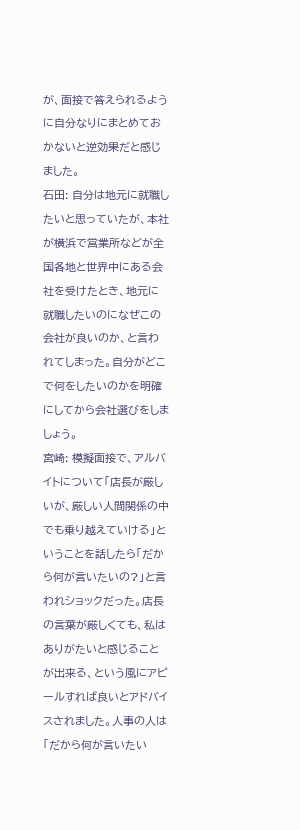が、面接で答えられるように自分なりにまとめておかないと逆効果だと感じました。
石田: 自分は地元に就職したいと思っていたが、本社が横浜で営業所などが全国各地と世界中にある会社を受けたとき、地元に就職したいのになぜこの会社が良いのか、と言われてしまった。自分がどこで何をしたいのかを明確にしてから会社選びをしましょう。
宮崎: 模擬面接で、アルバイトについて「店長が厳しいが、厳しい人間関係の中でも乗り越えていける」ということを話したら「だから何が言いたいの?」と言われショックだった。店長の言葉が厳しくても、私はありがたいと感じることが出来る、という風にアピールすれば良いとアドバイスされました。人事の人は「だから何が言いたい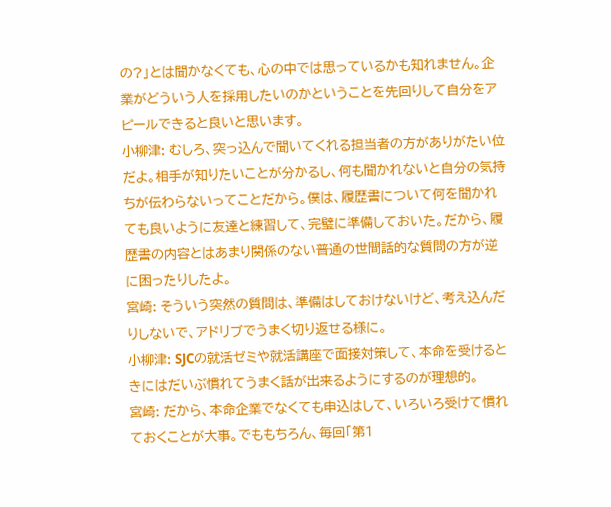の?」とは聞かなくても、心の中では思っているかも知れません。企業がどういう人を採用したいのかということを先回りして自分をアピールできると良いと思います。
小柳津: むしろ、突っ込んで聞いてくれる担当者の方がありがたい位だよ。相手が知りたいことが分かるし、何も聞かれないと自分の気持ちが伝わらないってことだから。僕は、履歴書について何を聞かれても良いように友達と練習して、完璧に準備しておいた。だから、履歴書の内容とはあまり関係のない普通の世間話的な質問の方が逆に困ったりしたよ。
宮崎: そういう突然の質問は、準備はしておけないけど、考え込んだりしないで、アドリブでうまく切り返せる様に。
小柳津: SJCの就活ゼミや就活講座で面接対策して、本命を受けるときにはだいぶ慣れてうまく話が出来るようにするのが理想的。
宮崎: だから、本命企業でなくても申込はして、いろいろ受けて慣れておくことが大事。でももちろん、毎回「第1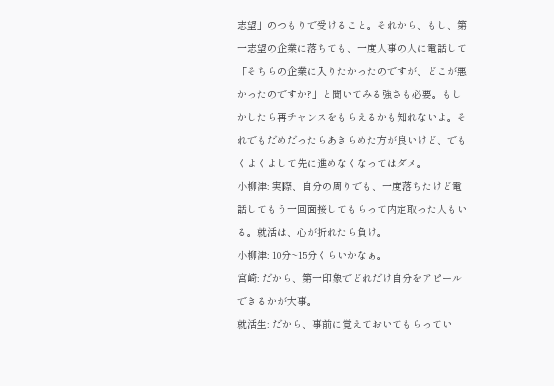志望」のつもりで受けること。それから、もし、第一志望の企業に落ちても、一度人事の人に電話して「そちらの企業に入りたかったのですが、どこが悪かったのですか?」と聞いてみる強さも必要。もしかしたら再チャンスをもらえるかも知れないよ。それでもだめだったらあきらめた方が良いけど、でもくよくよして先に進めなくなってはダメ。
小柳津: 実際、自分の周りでも、一度落ちたけど電話してもう一回面接してもらって内定取った人もいる。就活は、心が折れたら負け。
小柳津: 10分~15分くらいかなぁ。
宮崎: だから、第一印象でどれだけ自分をアピールできるかが大事。
就活生: だから、事前に覚えておいてもらってい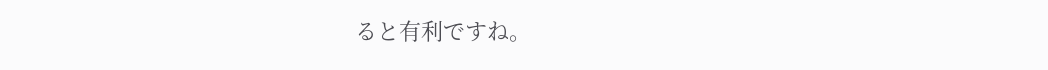ると有利ですね。